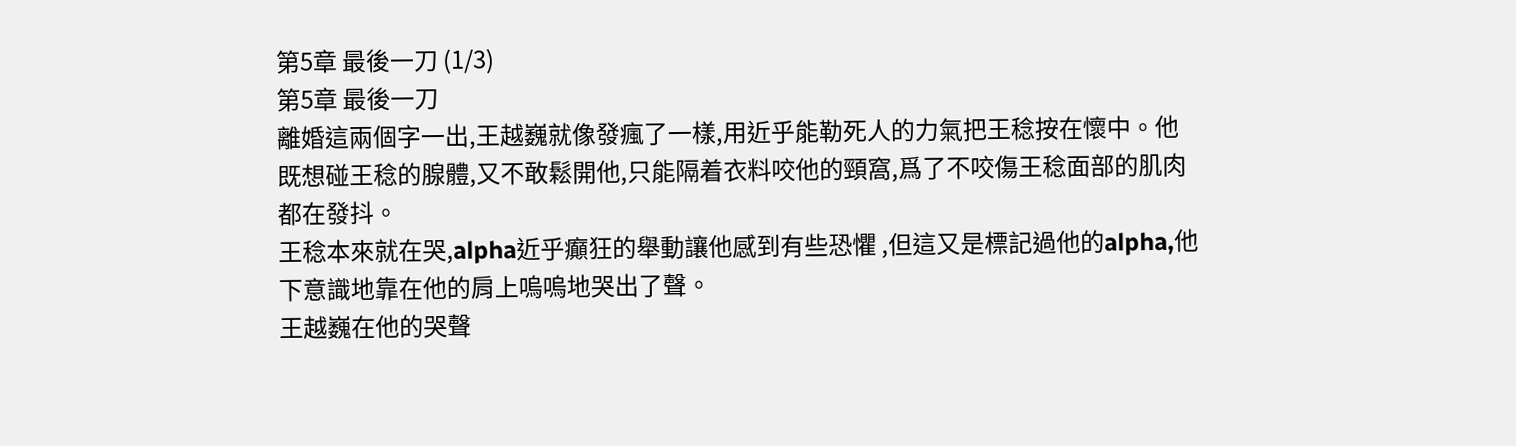第5章 最後一刀 (1/3)
第5章 最後一刀
離婚這兩個字一出,王越巍就像發瘋了一樣,用近乎能勒死人的力氣把王稔按在懷中。他既想碰王稔的腺體,又不敢鬆開他,只能隔着衣料咬他的頸窩,爲了不咬傷王稔面部的肌肉都在發抖。
王稔本來就在哭,alpha近乎癲狂的舉動讓他感到有些恐懼 ,但這又是標記過他的alpha,他下意識地靠在他的肩上嗚嗚地哭出了聲。
王越巍在他的哭聲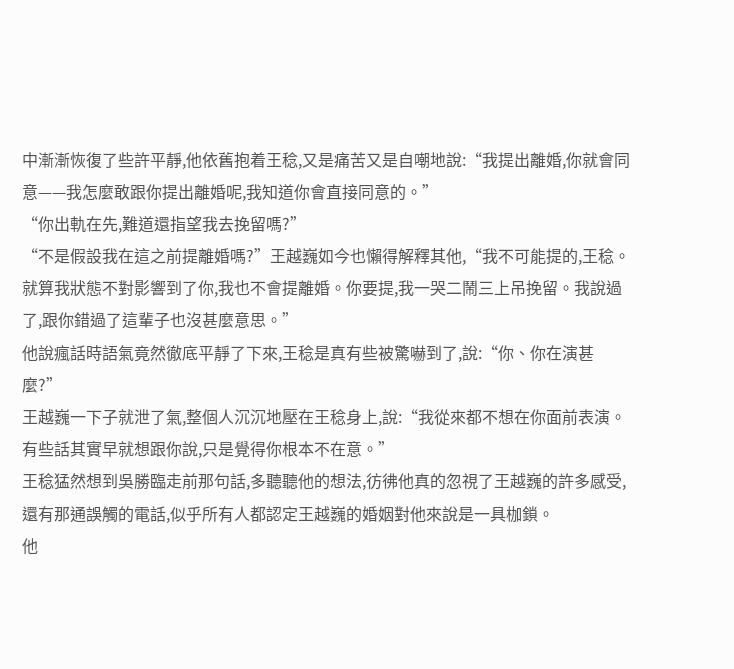中漸漸恢復了些許平靜,他依舊抱着王稔,又是痛苦又是自嘲地說:“我提出離婚,你就會同意——我怎麼敢跟你提出離婚呢,我知道你會直接同意的。”
“你出軌在先,難道還指望我去挽留嗎?”
“不是假設我在這之前提離婚嗎?”王越巍如今也懶得解釋其他,“我不可能提的,王稔。就算我狀態不對影響到了你,我也不會提離婚。你要提,我一哭二鬧三上吊挽留。我說過了,跟你錯過了這輩子也沒甚麼意思。”
他說瘋話時語氣竟然徹底平靜了下來,王稔是真有些被驚嚇到了,說:“你、你在演甚麼?”
王越巍一下子就泄了氣,整個人沉沉地壓在王稔身上,說:“我從來都不想在你面前表演。有些話其實早就想跟你說,只是覺得你根本不在意。”
王稔猛然想到吳勝臨走前那句話,多聽聽他的想法,彷彿他真的忽視了王越巍的許多感受,還有那通誤觸的電話,似乎所有人都認定王越巍的婚姻對他來說是一具枷鎖。
他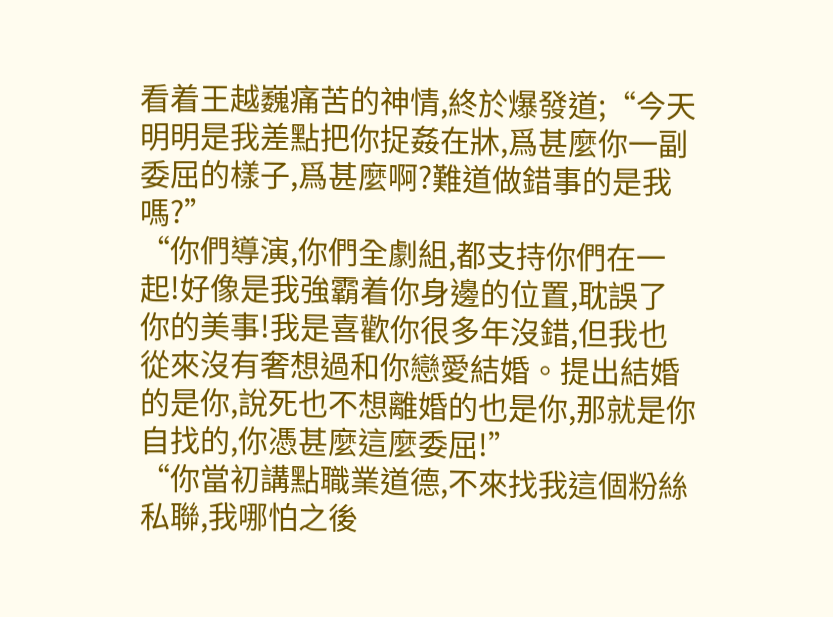看着王越巍痛苦的神情,終於爆發道;“今天明明是我差點把你捉姦在牀,爲甚麼你一副委屈的樣子,爲甚麼啊?難道做錯事的是我嗎?”
“你們導演,你們全劇組,都支持你們在一起!好像是我強霸着你身邊的位置,耽誤了你的美事!我是喜歡你很多年沒錯,但我也從來沒有奢想過和你戀愛結婚。提出結婚的是你,說死也不想離婚的也是你,那就是你自找的,你憑甚麼這麼委屈!”
“你當初講點職業道德,不來找我這個粉絲私聯,我哪怕之後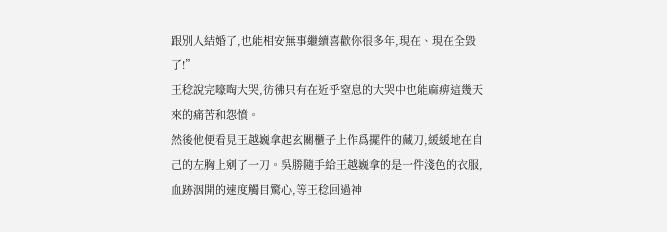跟別人結婚了,也能相安無事繼續喜歡你很多年,現在、現在全毀了!”
王稔說完嚎啕大哭,彷彿只有在近乎窒息的大哭中也能麻痹這幾天來的痛苦和怨憤。
然後他便看見王越巍拿起玄關櫃子上作爲擺件的藏刀,緩緩地在自己的左胸上剜了一刀。吳勝隨手給王越巍拿的是一件淺色的衣服,血跡洇開的速度觸目驚心,等王稔回過神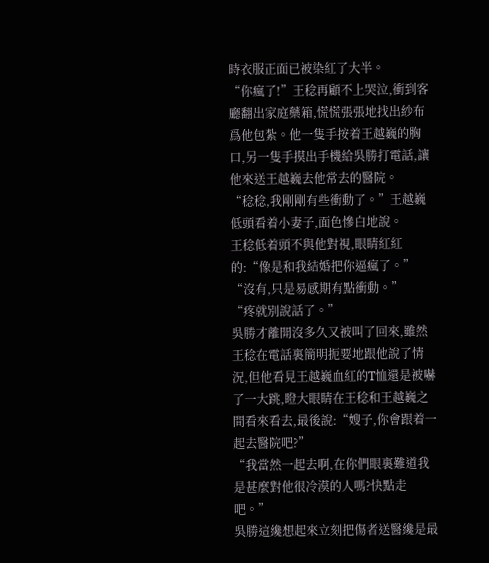時衣服正面已被染紅了大半。
“你瘋了!”王稔再顧不上哭泣,衝到客廳翻出家庭藥箱,慌慌張張地找出紗布爲他包紮。他一隻手按着王越巍的胸口,另一隻手摸出手機給吳勝打電話,讓他來送王越巍去他常去的醫院。
“稔稔,我剛剛有些衝動了。”王越巍低頭看着小妻子,面色慘白地說。
王稔低着頭不與他對視,眼睛紅紅的:“像是和我結婚把你逼瘋了。”
“沒有,只是易感期有點衝動。”
“疼就別說話了。”
吳勝才離開沒多久又被叫了回來,雖然王稔在電話裏簡明扼要地跟他說了情況,但他看見王越巍血紅的T恤還是被嚇了一大跳,瞪大眼睛在王稔和王越巍之間看來看去,最後說:“嫂子,你會跟着一起去醫院吧?”
“我當然一起去啊,在你們眼裏難道我是甚麼對他很冷漠的人嗎?快點走吧。”
吳勝這纔想起來立刻把傷者送醫纔是最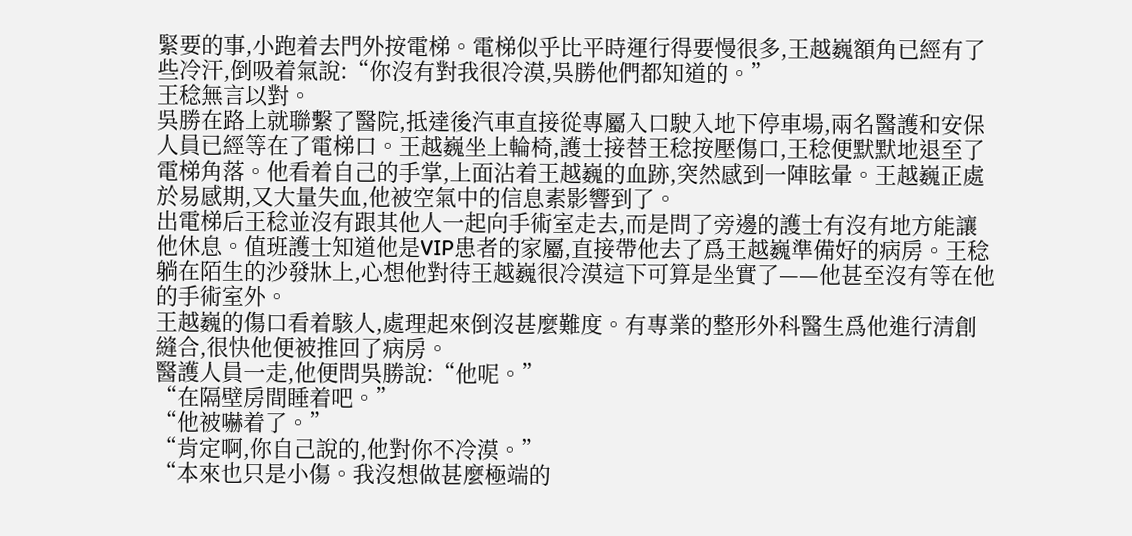緊要的事,小跑着去門外按電梯。電梯似乎比平時運行得要慢很多,王越巍額角已經有了些冷汗,倒吸着氣說:“你沒有對我很冷漠,吳勝他們都知道的。”
王稔無言以對。
吳勝在路上就聯繫了醫院,抵達後汽車直接從專屬入口駛入地下停車場,兩名醫護和安保人員已經等在了電梯口。王越巍坐上輪椅,護士接替王稔按壓傷口,王稔便默默地退至了電梯角落。他看着自己的手掌,上面沾着王越巍的血跡,突然感到一陣眩暈。王越巍正處於易感期,又大量失血,他被空氣中的信息素影響到了。
出電梯后王稔並沒有跟其他人一起向手術室走去,而是問了旁邊的護士有沒有地方能讓他休息。值班護士知道他是VIP患者的家屬,直接帶他去了爲王越巍準備好的病房。王稔躺在陌生的沙發牀上,心想他對待王越巍很冷漠這下可算是坐實了——他甚至沒有等在他的手術室外。
王越巍的傷口看着駭人,處理起來倒沒甚麼難度。有專業的整形外科醫生爲他進行清創縫合,很快他便被推回了病房。
醫護人員一走,他便問吳勝說:“他呢。”
“在隔壁房間睡着吧。”
“他被嚇着了。”
“肯定啊,你自己說的,他對你不冷漠。”
“本來也只是小傷。我沒想做甚麼極端的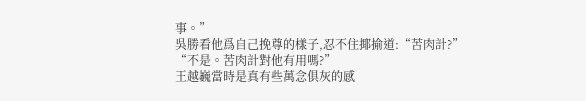事。”
吳勝看他爲自己挽尊的樣子,忍不住揶揄道:“苦肉計?”
“不是。苦肉計對他有用嗎?”
王越巍當時是真有些萬念俱灰的感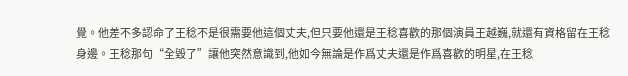覺。他差不多認命了王稔不是很需要他這個丈夫,但只要他還是王稔喜歡的那個演員王越巍,就還有資格留在王稔身邊。王稔那句“全毀了”讓他突然意識到,他如今無論是作爲丈夫還是作爲喜歡的明星,在王稔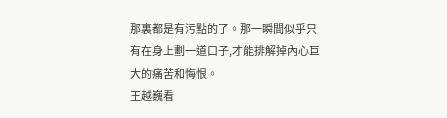那裏都是有污點的了。那一瞬間似乎只有在身上劃一道口子,才能排解掉內心巨大的痛苦和悔恨。
王越巍看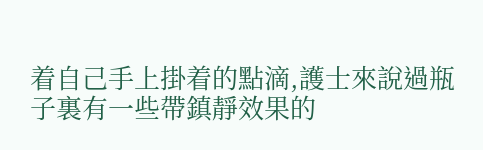着自己手上掛着的點滴,護士來說過瓶子裏有一些帶鎮靜效果的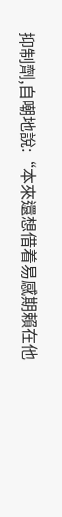抑制劑,自嘲地說:“本來還想借着易感期賴在他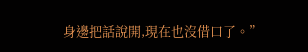身邊把話說開,現在也沒借口了。”